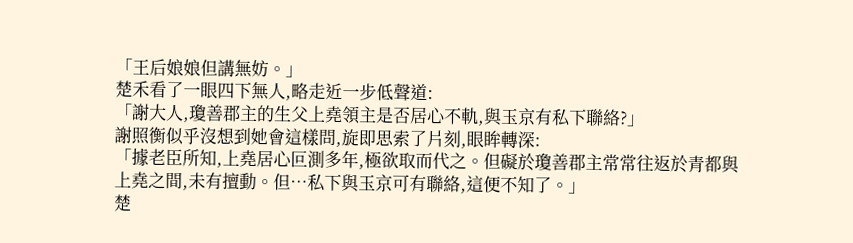「王后娘娘但講無妨。」
楚禾看了一眼四下無人,略走近一步低聲道:
「謝大人,瓊善郡主的生父上堯領主是否居心不軌,與玉京有私下聯絡?」
謝照衡似乎沒想到她會這樣問,旋即思索了片刻,眼眸轉深:
「據老臣所知,上堯居心叵測多年,極欲取而代之。但礙於瓊善郡主常常往返於青都與上堯之間,未有擅動。但…私下與玉京可有聯絡,這便不知了。」
楚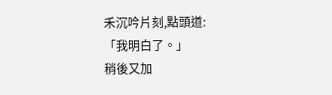禾沉吟片刻,點頭道:
「我明白了。」
稍後又加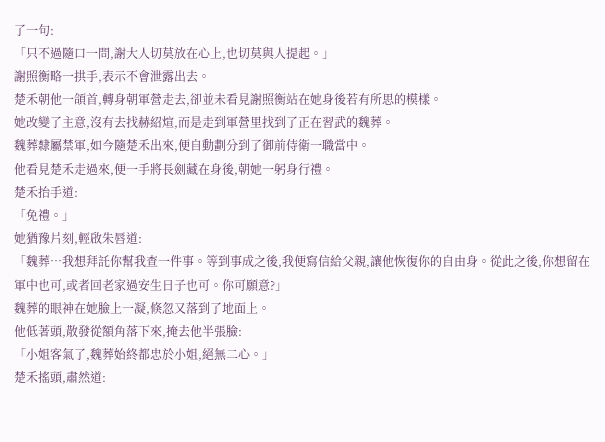了一句:
「只不過隨口一問,謝大人切莫放在心上,也切莫與人提起。」
謝照衡略一拱手,表示不會泄露出去。
楚禾朝他一頜首,轉身朝軍營走去,卻並未看見謝照衡站在她身後若有所思的模樣。
她改變了主意,沒有去找赫紹煊,而是走到軍營里找到了正在習武的魏葬。
魏葬隸屬禁軍,如今隨楚禾出來,便自動劃分到了御前侍衛一職當中。
他看見楚禾走過來,便一手將長劍藏在身後,朝她一躬身行禮。
楚禾抬手道:
「免禮。」
她猶豫片刻,輕啟朱唇道:
「魏葬…我想拜託你幫我查一件事。等到事成之後,我便寫信給父親,讓他恢復你的自由身。從此之後,你想留在軍中也可,或者回老家過安生日子也可。你可願意?」
魏葬的眼神在她臉上一凝,倏忽又落到了地面上。
他低著頭,散發從額角落下來,掩去他半張臉:
「小姐客氣了,魏葬始終都忠於小姐,絕無二心。」
楚禾搖頭,肅然道: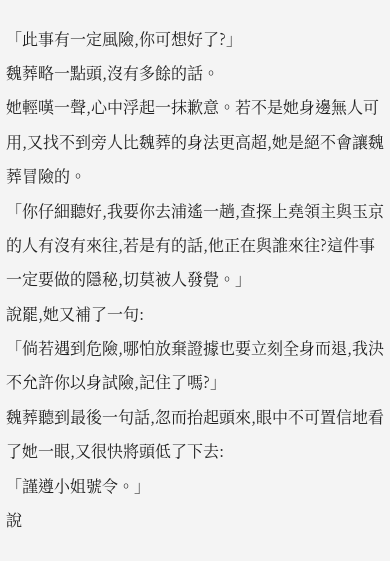「此事有一定風險,你可想好了?」
魏葬略一點頭,沒有多餘的話。
她輕嘆一聲,心中浮起一抹歉意。若不是她身邊無人可用,又找不到旁人比魏葬的身法更高超,她是絕不會讓魏葬冒險的。
「你仔細聽好,我要你去浦遙一趟,查探上堯領主與玉京的人有沒有來往,若是有的話,他正在與誰來往?這件事一定要做的隱秘,切莫被人發覺。」
說罷,她又補了一句:
「倘若遇到危險,哪怕放棄證據也要立刻全身而退,我決不允許你以身試險,記住了嗎?」
魏葬聽到最後一句話,忽而抬起頭來,眼中不可置信地看了她一眼,又很快將頭低了下去:
「謹遵小姐號令。」
說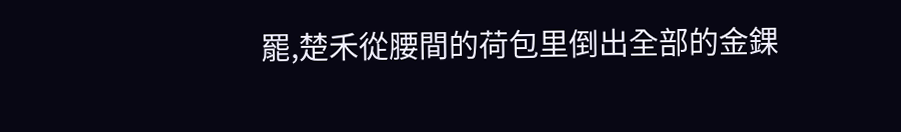罷,楚禾從腰間的荷包里倒出全部的金錁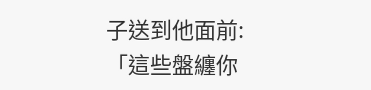子送到他面前:
「這些盤纏你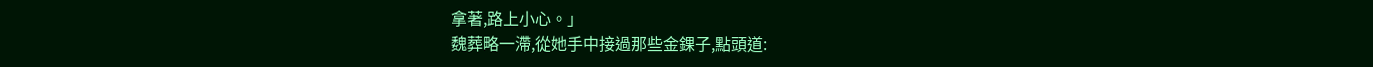拿著,路上小心。」
魏葬略一滯,從她手中接過那些金錁子,點頭道: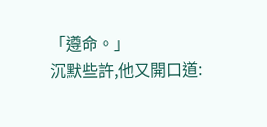「遵命。」
沉默些許,他又開口道: